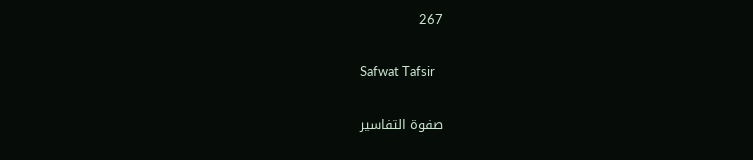267

Safwat Tafsir

صفوة التفاسير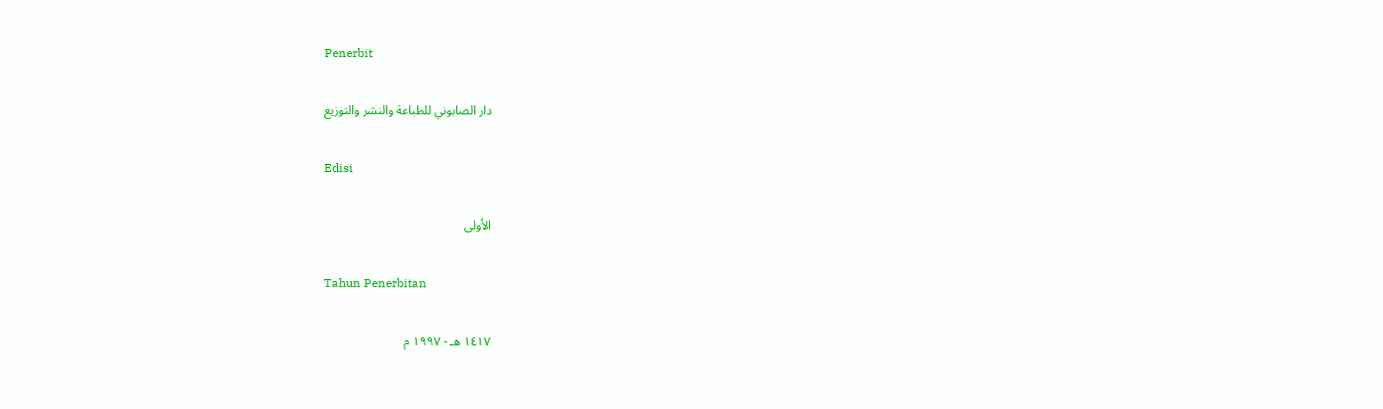Penerbit

دار الصابوني للطباعة والنشر والتوزيع

Edisi

الأولى

Tahun Penerbitan

١٤١٧ هـ - ١٩٩٧ م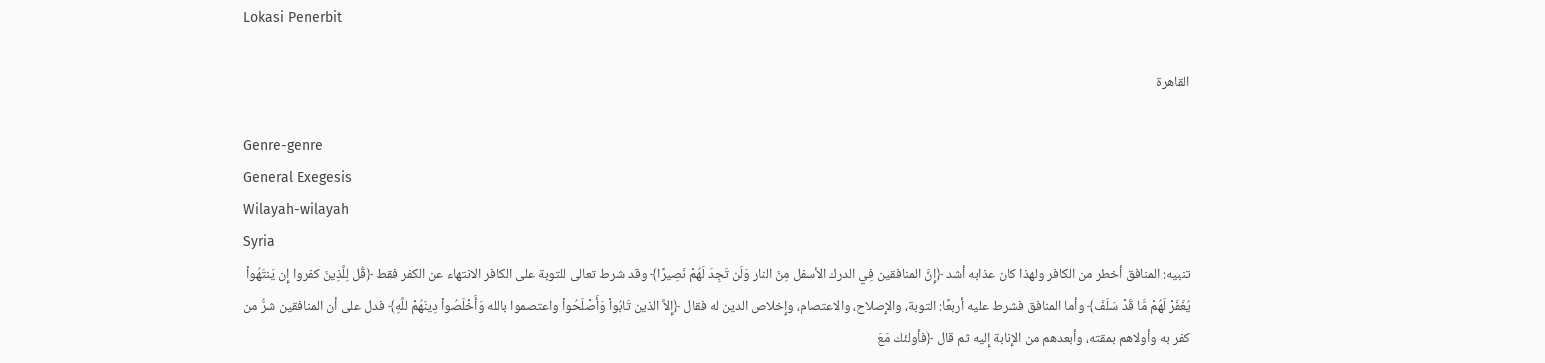Lokasi Penerbit

القاهرة

Genre-genre
General Exegesis
Wilayah-wilayah
Syria
تنبيه: المنافق أخطر من الكافر ولهذا كان عذابه أشد ﴿إِنَّ المنافقين فِي الدرك الأسفل مِنَ النار وَلَن تَجِدَ لَهُمْ نَصِيرًا﴾ وقد شرط تعالى للتوبة على الكافر الانتهاء عن الكفر فقط ﴿قُل لِلَّذِينَ كفروا إِن يَنتَهُواْ يُغَفَرْ لَهُمْ مَّا قَدْ سَلَفَ﴾ وأما المنافق فشرط عليه أربعًا: التوبة، والإِصلاح، والاعتصام، وإِخلاص الدين له فقال ﴿إِلاَّ الذين تَابُواْ وَأَصْلَحُواْ واعتصموا بالله وَأَخْلَصُواْ دِينَهُمْ للَّهِ﴾ فدل على أن المنافقين شرُّ من كفر به وأولاهم بمقته، وأبعدهم من الإِنابة إِليه ثم قال ﴿فأولئك مَعَ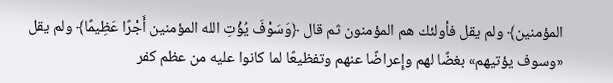المؤمنين﴾ ولم يقل فأولئك هم المؤمنون ثم قال ﴿وَسَوْفَ يُؤْتِ الله المؤمنين أَجْرًا عَظِيمًا﴾ ولم يقل «وسوف يؤتيهم» بغضًا لهم وإِعراضًا عنهم وتفظيعًا لما كانوا عليه من عظم كفر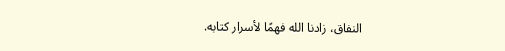النفاق، زادنا الله فهمًا لأسرار كتابه.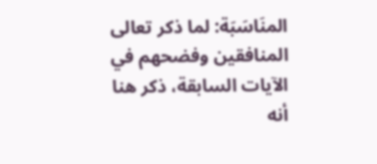المنَاسَبَة: لما ذكر تعالى المنافقين وفضحهم في الآيات السابقة، ذكر هنا أنه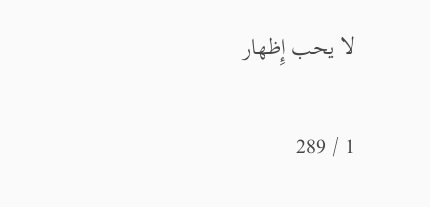لا يحب إِظهار

1 / 289